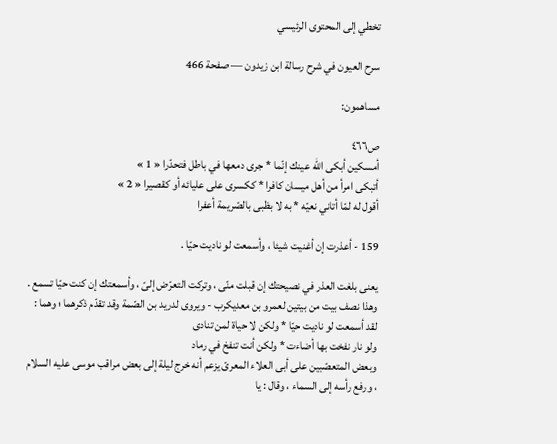تخطي إلى المحتوى الرئيسي

سرح العيون في شرح رسالة ابن زيدون — صفحة 466

مساهمون:

ص٤٦٦
أمسكين أبكى اللّه عينك إنّما * جرى دمعها في باطل فتحدّرا « 1 »
أتبكى امرأ من أهل ميسان كافرا * ككسرى على عليائه أو كقصيرا « 2 »
أقول له لمّا أتاني نعيّه * به لا بظبى بالصّريمة أعفرا

159 - أعذرت إن أغنيت شيئا ، وأسمعت لو ناديت حيّا .

يعنى بلغت العذر في نصيحتك إن قبلت منّى ، وتركت التعرّض إلىّ ، وأسمعتك إن كنت حيّا تسمع . وهذا نصف بيت من بيتين لعمرو بن معديكرب - ويروى لدريد بن الصّمة وقد تقدّم ذكرهما ؛ وهما :
لقد أسمعت لو ناديت حيّا * ولكن لا حياة لمن تنادى
ولو نار نفخت بها أضاءت * ولكن أنت تنفخ في رماد
وبعض المتعصّبين على أبى العلاء المعرىّ يزعم أنه خرج ليلة إلى بعض مراقب موسى عليه السلام ، ورفع رأسه إلى السماء ، وقال : يا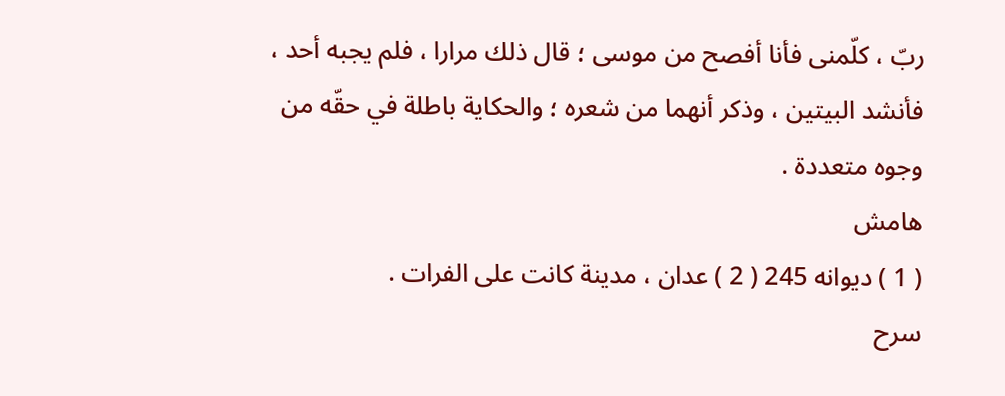ربّ ، كلّمنى فأنا أفصح من موسى ؛ قال ذلك مرارا ، فلم يجبه أحد ، فأنشد البيتين ، وذكر أنهما من شعره ؛ والحكاية باطلة في حقّه من وجوه متعددة .
هامش
( 1 ) ديوانه 245 ( 2 ) عدان ، مدينة كانت على الفرات .
سرح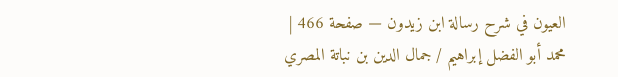العيون في شرح رسالة ابن زيدون — صفحة 466 | محمد أبو الفضل إبراهيم / جمال الدين بن نباتة المصري